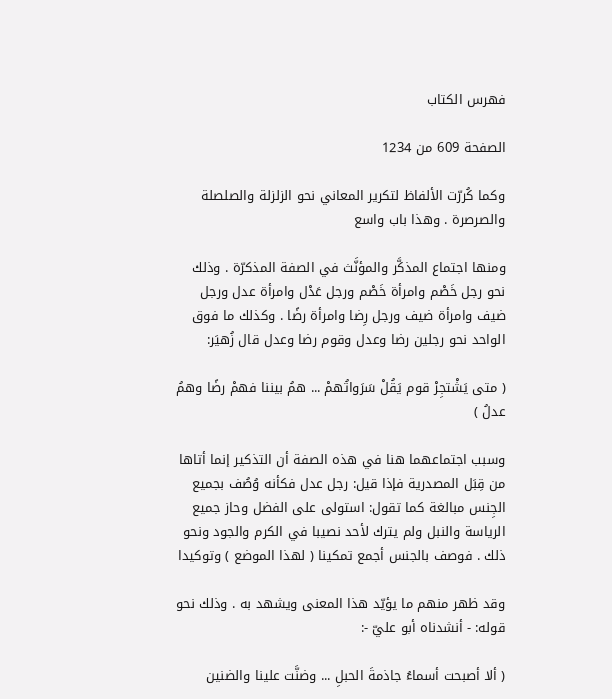فهرس الكتاب

الصفحة 609 من 1234

وكما كُررّت الألفاظ لتكرير المعاني نحو الزلزلة والصلصلة والصرصرة . وهذا باب واسع

ومنها اجتماع المذكَّر والمؤنَّث في الصفة المذكرّة . وذلك نحو رجل خَصْم وامرأة خَصْم ورجل عَدْل وامرأة عدل ورجل ضيف وامرأة ضيف ورجل رِضا وامرأة رضًا . وكذلك ما فوق الواحد نحو رجلين رضا وعدل وقوم رضا وعدل قال زُهيَر:

( متى يَشْتجِرْ قوم يَقُلْ سَرَواتُهمْ ... همُ بيننا فهمْ رضًا وهمُ عدلُ )

وسبب اجتماعهما هنا في هذه الصفة أن التذكير إنما أتاها من قِبَل المصدرية فإذا قيل: رجل عدل فكأنه وُصُف بجميع الجِنس مبالغة كما تقول: استولى على الفضل وحاز جميع الرياسة والنبل ولم يترك لأحد نصيبا في الكرم والجود ونحو ذلك . فوصف بالجنس أجمع تمكينا ( لهذا الموضع ) وتوكيدا

وقد ظهر منهم ما يؤيّد هذا المعنى ويشهد به . وذلك نحو قوله: - أنشدناه أبو عليّ -:

( ألا أصبحت أسماءُ جاذمةَ الحبلِ ... وضنَّت علينا والضنين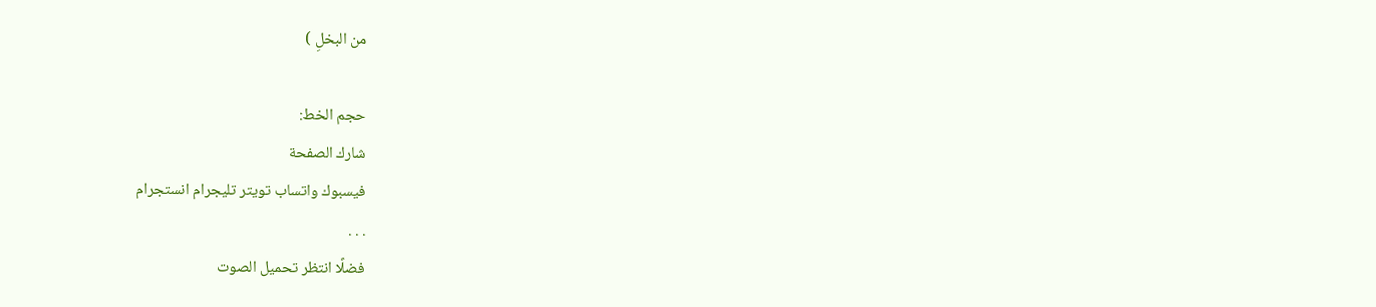من البخلِ )

حجم الخط:
شارك الصفحة
فيسبوك واتساب تويتر تليجرام انستجرام
. . .
فضلًا انتظر تحميل الصوت